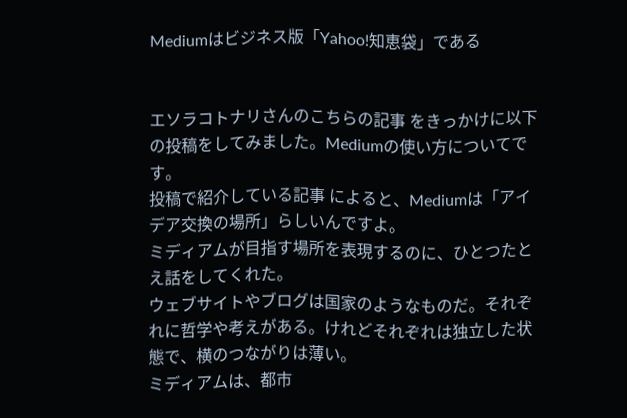Mediumはビジネス版「Yahoo!知恵袋」である


エソラコトナリさんのこちらの記事 をきっかけに以下の投稿をしてみました。Mediumの使い方についてです。
投稿で紹介している記事 によると、Mediumは「アイデア交換の場所」らしいんですよ。
ミディアムが目指す場所を表現するのに、ひとつたとえ話をしてくれた。
ウェブサイトやブログは国家のようなものだ。それぞれに哲学や考えがある。けれどそれぞれは独立した状態で、横のつながりは薄い。
ミディアムは、都市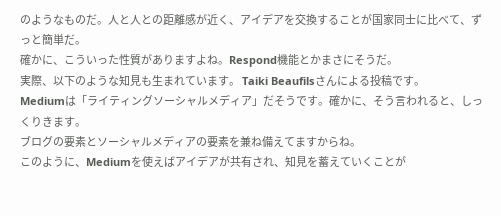のようなものだ。人と人との距離感が近く、アイデアを交換することが国家同士に比べて、ずっと簡単だ。
確かに、こういった性質がありますよね。Respond機能とかまさにそうだ。
実際、以下のような知見も生まれています。 Taiki Beaufilsさんによる投稿です。
Mediumは「ライティングソーシャルメディア」だそうです。確かに、そう言われると、しっくりきます。
ブログの要素とソーシャルメディアの要素を兼ね備えてますからね。
このように、Mediumを使えばアイデアが共有され、知見を蓄えていくことが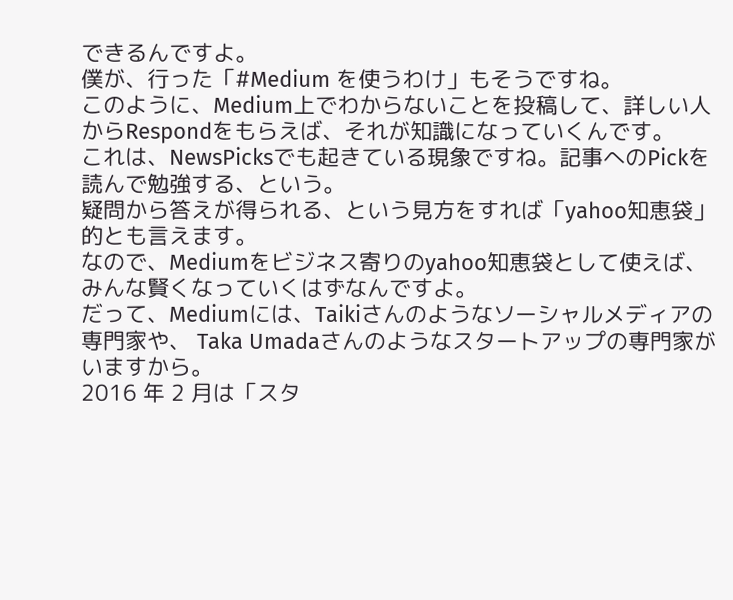できるんですよ。
僕が、行った「#Medium を使うわけ」もそうですね。
このように、Medium上でわからないことを投稿して、詳しい人からRespondをもらえば、それが知識になっていくんです。
これは、NewsPicksでも起きている現象ですね。記事へのPickを読んで勉強する、という。
疑問から答えが得られる、という見方をすれば「yahoo知恵袋」的とも言えます。
なので、Mediumをビジネス寄りのyahoo知恵袋として使えば、みんな賢くなっていくはずなんですよ。
だって、Mediumには、Taikiさんのようなソーシャルメディアの専門家や、 Taka Umadaさんのようなスタートアップの専門家がいますから。
2016 年 2 月は「スタ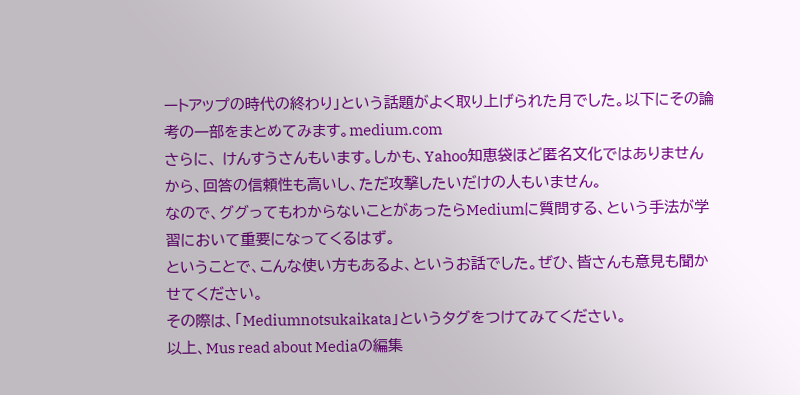ートアップの時代の終わり」という話題がよく取り上げられた月でした。以下にその論考の一部をまとめてみます。medium.com
さらに、 けんすうさんもいます。しかも、Yahoo知恵袋ほど匿名文化ではありませんから、回答の信頼性も高いし、ただ攻撃したいだけの人もいません。
なので、ググってもわからないことがあったらMediumに質問する、という手法が学習において重要になってくるはず。
ということで、こんな使い方もあるよ、というお話でした。ぜひ、皆さんも意見も聞かせてください。
その際は、「Mediumnotsukaikata」というタグをつけてみてください。
以上、Mus read about Mediaの編集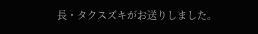長・タクスズキがお送りしました。